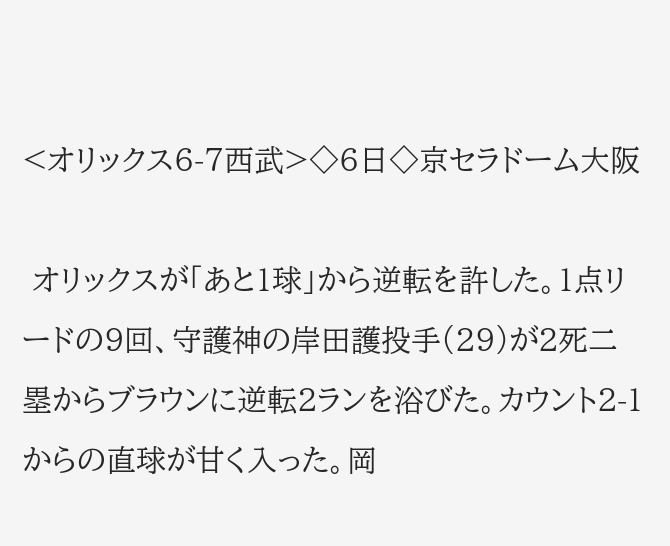<オリックス6-7西武>◇6日◇京セラドーム大阪

 オリックスが「あと1球」から逆転を許した。1点リードの9回、守護神の岸田護投手(29)が2死二塁からブラウンに逆転2ランを浴びた。カウント2-1からの直球が甘く入った。岡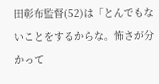田彰布監督(52)は「とんでもないことをするからな。怖さが分かって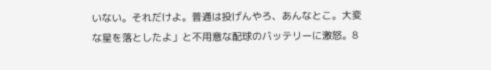いない。それだけよ。普通は投げんやろ、あんなとこ。大変な星を落としたよ」と不用意な配球のバッテリーに激怒。8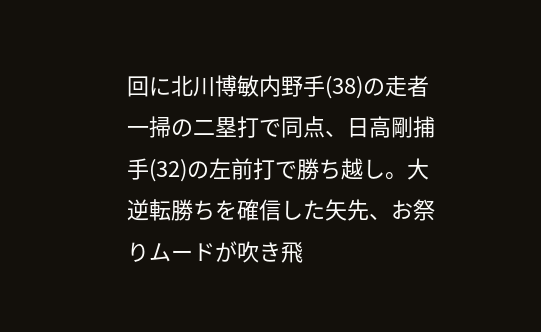回に北川博敏内野手(38)の走者一掃の二塁打で同点、日高剛捕手(32)の左前打で勝ち越し。大逆転勝ちを確信した矢先、お祭りムードが吹き飛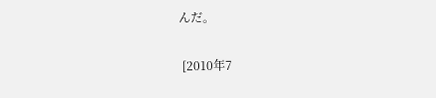んだ。

 [2010年7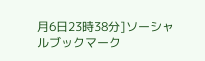月6日23時38分]ソーシャルブックマーク